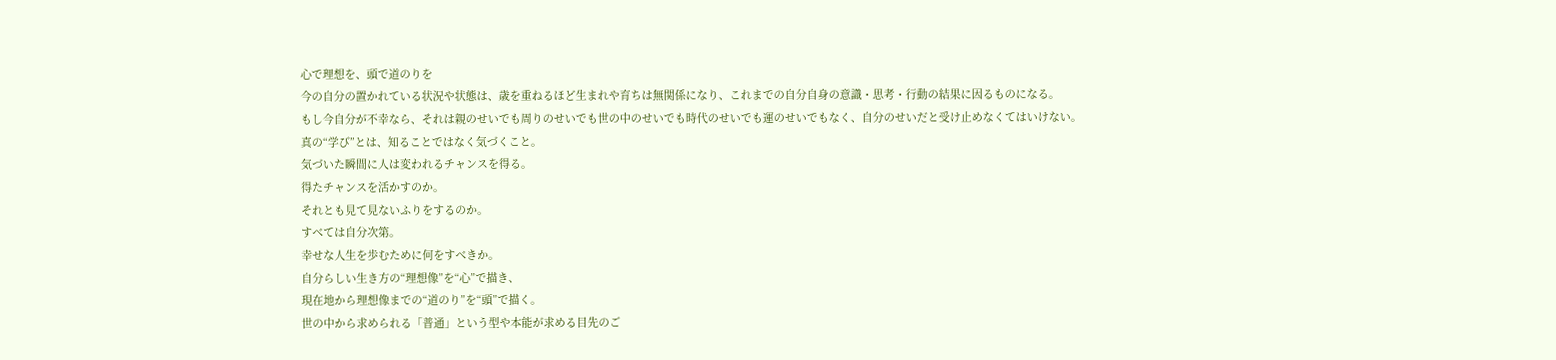心で理想を、頭で道のりを
今の自分の置かれている状況や状態は、歳を重ねるほど生まれや育ちは無関係になり、これまでの自分自身の意識・思考・行動の結果に因るものになる。
もし今自分が不幸なら、それは親のせいでも周りのせいでも世の中のせいでも時代のせいでも運のせいでもなく、自分のせいだと受け止めなくてはいけない。
真の“学び”とは、知ることではなく気づくこと。
気づいた瞬間に人は変われるチャンスを得る。
得たチャンスを活かすのか。
それとも見て見ないふりをするのか。
すべては自分次第。
幸せな人生を歩むために何をすべきか。
自分らしい生き方の“理想像”を“心”で描き、
現在地から理想像までの“道のり”を“頭”で描く。
世の中から求められる「普通」という型や本能が求める目先のご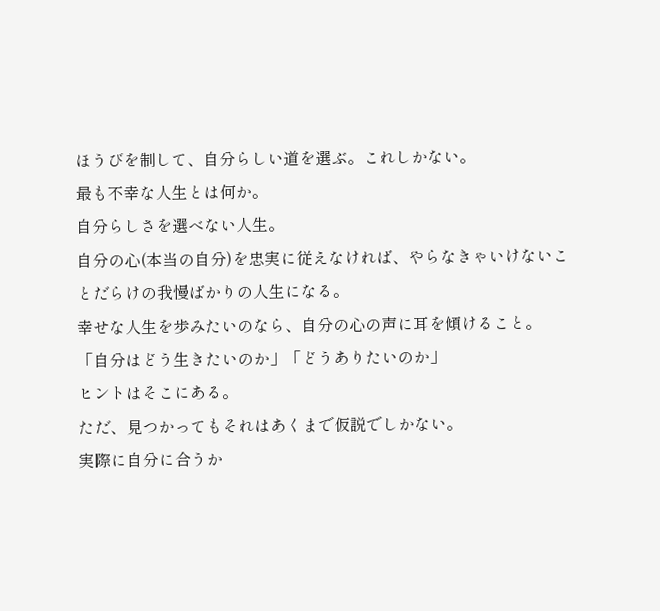ほうびを制して、自分らしい道を選ぶ。これしかない。
最も不幸な人生とは何か。
自分らしさを選べない人生。
自分の心(本当の自分)を忠実に従えなければ、やらなきゃいけないことだらけの我慢ばかりの人生になる。
幸せな人生を歩みたいのなら、自分の心の声に耳を傾けること。
「自分はどう生きたいのか」「どうありたいのか」
ヒントはそこにある。
ただ、見つかってもそれはあくまで仮説でしかない。
実際に自分に合うか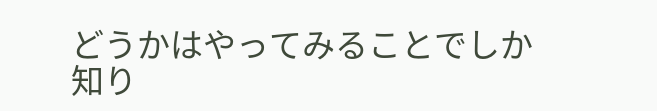どうかはやってみることでしか知り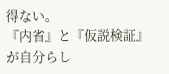得ない。
『内省』と『仮説検証』が自分らし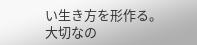い生き方を形作る。
大切なの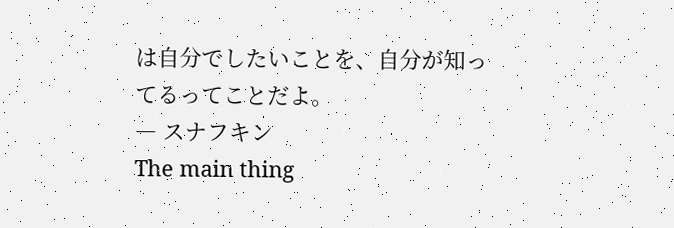は自分でしたいことを、自分が知ってるってことだよ。
― スナフキン
The main thing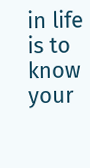in life is to know your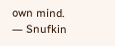own mind.
― Snufkin